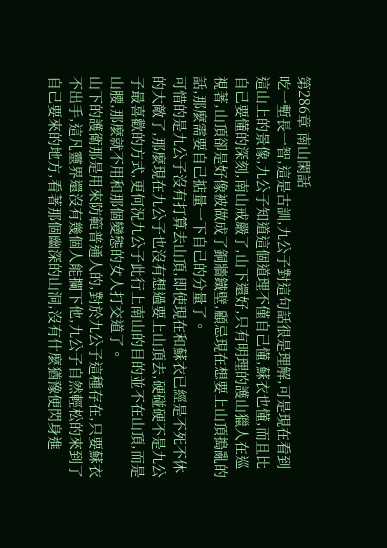第286章 南山閑話
吃一塹長一智,這是古訓,九公子對這句話很是理解,可是現在看到這山上的景像,九公子知道這個道理不僅自己懂,蘇衣也懂,而且比自己要懂的深刻,南山戒嚴了,山下還好,只有明理的護山獵人在巡視著,山頂卻是好像被做成了銅牆鐵壁,顧忌現在想要上山頂搗亂的話,那麼需要自己掂量一下自己的分量了。
可惜的是九公子沒有打算去山頂,即使現在和蘇衣已經是不死不休的大敵了,那麼現在九公子也沒有想過要上山頂去,硬碰硬不是九公子最喜歡的方式,更何況九公子此行上南山的目的並不在山頂,而是山腰,那麼就不用和那個變態的女人打交道了。
山下的護衛那是用來防範普通人的,對於九公子這種存在,只要蘇衣不出手,這凡靈界還沒有幾個人能攔下他,九公子自然輕松的來到了自己要來的地方,看著那個幽深的山洞,沒有什麼猶豫便閃身進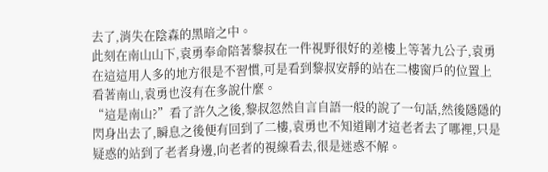去了,消失在陰森的黑暗之中。
此刻在南山山下,袁勇奉命陪著黎叔在一件視野很好的差樓上等著九公子,袁勇在這這用人多的地方很是不習慣,可是看到黎叔安靜的站在二樓窗戶的位置上看著南山,袁勇也沒有在多說什麼。
“這是南山?”看了許久之後,黎叔忽然自言自語一般的說了一句話,然後隱隱的閃身出去了,瞬息之後便有回到了二樓,袁勇也不知道剛才這老者去了哪裡,只是疑惑的站到了老者身邊,向老者的視線看去,很是迷惑不解。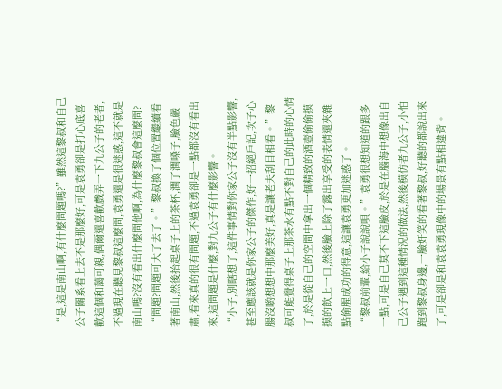“是,這是南山啊,有什麼問題嗎?”雖然這黎叔和自己公子關系看上去不是那麼好,可是袁勇卻是打心底喜歡這個和藹可親,偶爾還喜歡戲弄一下九公子的老者,不過現在聽見黎叔這麼問,袁勇還是很迷惑,這不就是南山嗎?沒有看出什麼問他啊,為什麼黎叔會這麼問?
“問題?問題可大了去了。”黎叔換了個位置繼續看著南山,然後抬起桌子上的茶杯,潤了潤嗓子,臉色嚴肅,看來真的很有問題,不過袁勇卻是一點都沒有看出來,這問題是什麼,對九公子有什麼影響。
“小子,別瞎想了,這件事情對你家公子沒有半點影響,甚至應該就是你家公子的傑作,好一招絕戶記,次子心腸沒喲想想中那麼美好,真是讓老夫刮目相看。”黎叔可能覺得桌子上那茶水有點不對自己的此時的心情了,於是從自己的空間中拿出一個精致的酒壺偷偷摸摸的飲上一口,然後臉上除了露出享受的表情還夾雜點偷腥成功的得意,這讓袁勇更加迷惑了。
“黎叔前輩,給小子說說唄。”袁勇很想知道的跟多一點,可是自己莫不下這臉皮,於是在腦海中想像出自己公子遇到這種情況的做法,然後模仿者九公子,小怕跑到黎叔身邊,一臉奸笑的看著黎叔,好聽的都說出來了,可是卻是和袁袁勇現像中的場景有點相違背。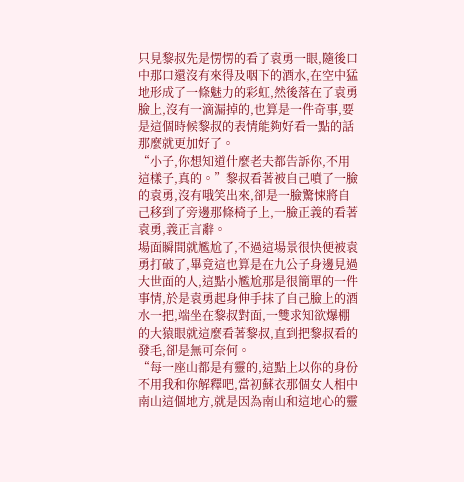只見黎叔先是愣愣的看了袁勇一眼,隨後口中那口還沒有來得及咽下的酒水,在空中猛地形成了一條魅力的彩虹,然後落在了袁勇臉上,沒有一滴漏掉的,也算是一件奇事,要是這個時候黎叔的表情能夠好看一點的話那麼就更加好了。
“小子,你想知道什麼老夫都告訴你,不用這樣子,真的。”黎叔看著被自己噴了一臉的袁勇,沒有哦笑出來,卻是一臉驚悚將自己移到了旁邊那條椅子上,一臉正義的看著袁勇,義正言辭。
場面瞬間就尷尬了,不過這場景很快便被袁勇打破了,畢竟這也算是在九公子身邊見過大世面的人,這點小尷尬那是很簡單的一件事情,於是袁勇起身伸手抹了自己臉上的酒水一把,端坐在黎叔對面,一雙求知欲爆棚的大猿眼就這麼看著黎叔,直到把黎叔看的發毛,卻是無可奈何。
“每一座山都是有靈的,這點上以你的身份不用我和你解釋吧,當初蘇衣那個女人相中南山這個地方,就是因為南山和這地心的靈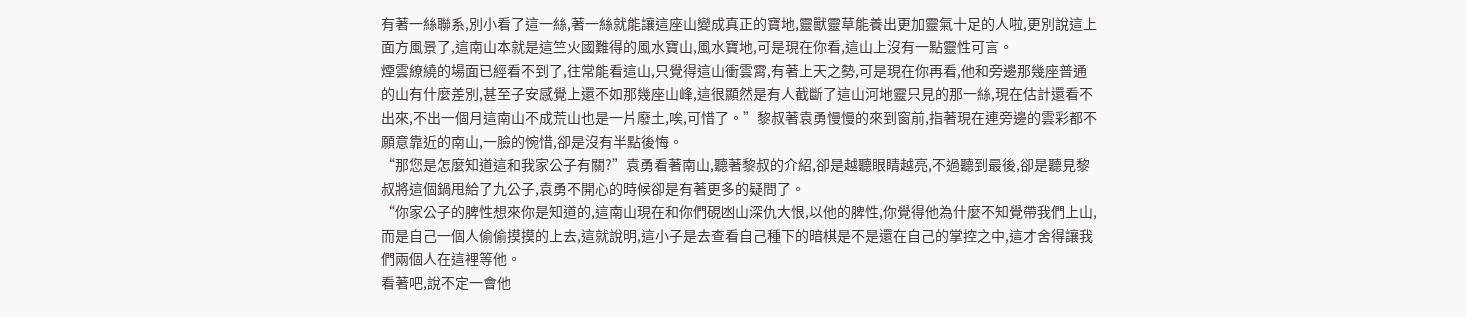有著一絲聯系,別小看了這一絲,著一絲就能讓這座山變成真正的寶地,靈獸靈草能養出更加靈氣十足的人啦,更別說這上面方風景了,這南山本就是這竺火國難得的風水寶山,風水寶地,可是現在你看,這山上沒有一點靈性可言。
煙雲繚繞的場面已經看不到了,往常能看這山,只覺得這山衝雲霄,有著上天之勢,可是現在你再看,他和旁邊那幾座普通的山有什麼差別,甚至子安感覺上還不如那幾座山峰,這很顯然是有人截斷了這山河地靈只見的那一絲,現在估計還看不出來,不出一個月這南山不成荒山也是一片廢土,唉,可惜了。”黎叔著袁勇慢慢的來到窗前,指著現在連旁邊的雲彩都不願意靠近的南山,一臉的惋惜,卻是沒有半點後悔。
“那您是怎麼知道這和我家公子有關?”袁勇看著南山,聽著黎叔的介紹,卻是越聽眼睛越亮,不過聽到最後,卻是聽見黎叔將這個鍋甩給了九公子,袁勇不開心的時候卻是有著更多的疑問了。
“你家公子的脾性想來你是知道的,這南山現在和你們硯凼山深仇大恨,以他的脾性,你覺得他為什麼不知覺帶我們上山,而是自己一個人偷偷摸摸的上去,這就說明,這小子是去查看自己種下的暗棋是不是還在自己的掌控之中,這才舍得讓我們兩個人在這裡等他。
看著吧,說不定一會他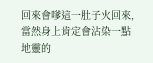回來會嗲這一肚子火回來,當然身上肯定會沾染一點地靈的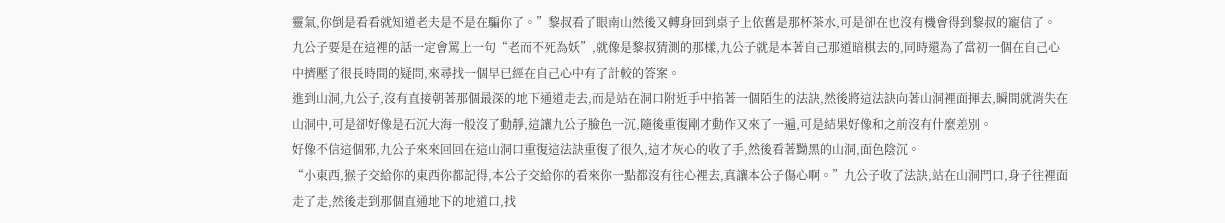靈氣,你倒是看看就知道老夫是不是在騙你了。”黎叔看了眼南山然後又轉身回到桌子上依舊是那杯茶水,可是卻在也沒有機會得到黎叔的寵信了。
九公子要是在這裡的話一定會罵上一句“老而不死為妖”,就像是黎叔猜測的那樣,九公子就是本著自己那道暗棋去的,同時還為了當初一個在自己心中擠壓了很長時間的疑問,來尋找一個早已經在自己心中有了計較的答案。
進到山洞,九公子,沒有直接朝著那個最深的地下通道走去,而是站在洞口附近手中掐著一個陌生的法訣,然後將這法訣向著山洞裡面揮去,瞬間就消失在山洞中,可是卻好像是石沉大海一般沒了動靜,這讓九公子臉色一沉,隨後重復剛才動作又來了一遍,可是結果好像和之前沒有什麼差別。
好像不信這個邪,九公子來來回回在這山洞口重復這法訣重復了很久,這才灰心的收了手,然後看著黝黑的山洞,面色陰沉。
“小東西,猴子交給你的東西你都記得,本公子交給你的看來你一點都沒有往心裡去,真讓本公子傷心啊。”九公子收了法訣,站在山洞門口,身子往裡面走了走,然後走到那個直通地下的地道口,找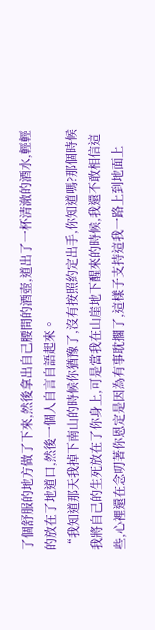了個舒服的地方做了下來,然後拿出自己腰間的酒壺,道出了一杯清澈的酒水,輕輕的放在了地道口,然後一個人自言自語起來。
“我知道那天我掉下南山的時候你猶豫了,沒有按照約定出手,你知道嗎?那個時候我將自己的生死放在了你身上,可是當我在山崖地下醒來的時候,我還不敢相信這些,心裡還在念叨著你恩定是因為有事耽擱了,這樣子支持這我一路上到地面上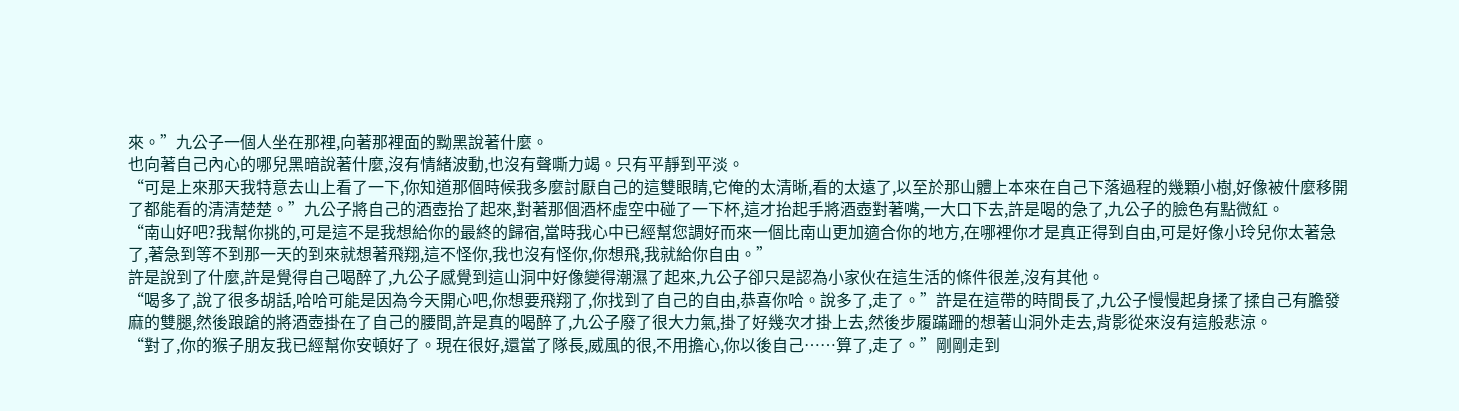來。”九公子一個人坐在那裡,向著那裡面的黝黑說著什麼。
也向著自己內心的哪兒黑暗說著什麼,沒有情緒波動,也沒有聲嘶力竭。只有平靜到平淡。
“可是上來那天我特意去山上看了一下,你知道那個時候我多麼討厭自己的這雙眼睛,它俺的太清晰,看的太遠了,以至於那山體上本來在自己下落過程的幾顆小樹,好像被什麼移開了都能看的清清楚楚。”九公子將自己的酒壺抬了起來,對著那個酒杯虛空中碰了一下杯,這才抬起手將酒壺對著嘴,一大口下去,許是喝的急了,九公子的臉色有點微紅。
“南山好吧?我幫你挑的,可是這不是我想給你的最終的歸宿,當時我心中已經幫您調好而來一個比南山更加適合你的地方,在哪裡你才是真正得到自由,可是好像小玲兒你太著急了,著急到等不到那一天的到來就想著飛翔,這不怪你,我也沒有怪你,你想飛,我就給你自由。”
許是說到了什麼,許是覺得自己喝醉了,九公子感覺到這山洞中好像變得潮濕了起來,九公子卻只是認為小家伙在這生活的條件很差,沒有其他。
“喝多了,說了很多胡話,哈哈可能是因為今天開心吧,你想要飛翔了,你找到了自己的自由,恭喜你哈。說多了,走了。”許是在這帶的時間長了,九公子慢慢起身揉了揉自己有膽發麻的雙腿,然後踉蹌的將酒壺掛在了自己的腰間,許是真的喝醉了,九公子廢了很大力氣,掛了好幾次才掛上去,然後步履蹣跚的想著山洞外走去,背影從來沒有這般悲涼。
“對了,你的猴子朋友我已經幫你安頓好了。現在很好,還當了隊長,威風的很,不用擔心,你以後自己……算了,走了。”剛剛走到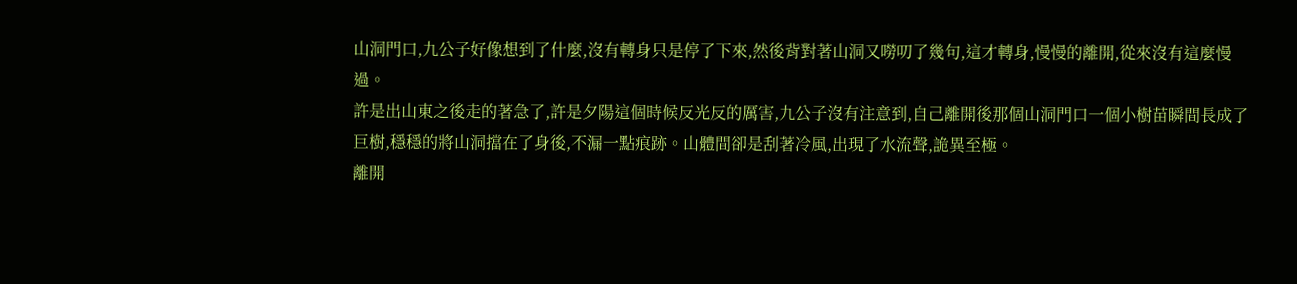山洞門口,九公子好像想到了什麼,沒有轉身只是停了下來,然後背對著山洞又嘮叨了幾句,這才轉身,慢慢的離開,從來沒有這麼慢過。
許是出山東之後走的著急了,許是夕陽這個時候反光反的厲害,九公子沒有注意到,自己離開後那個山洞門口一個小樹苗瞬間長成了巨樹,穩穩的將山洞擋在了身後,不漏一點痕跡。山體間卻是刮著冷風,出現了水流聲,詭異至極。
離開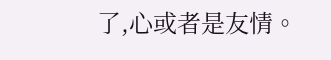了,心或者是友情。